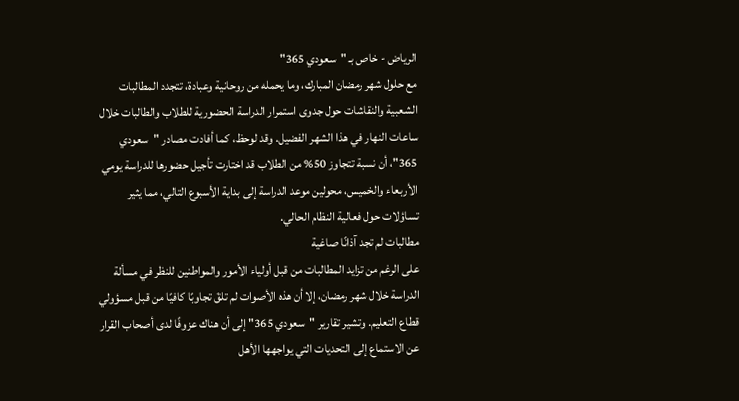الرياض - خاص بـ "سعودي 365"
مع حلول شهر رمضان المبارك، وما يحمله من روحانية وعبادة، تتجدد المطالبات الشعبية والنقاشات حول جدوى استمرار الدراسة الحضورية للطلاب والطالبات خلال ساعات النهار في هذا الشهر الفضيل. وقد لوحظ، كما أفادت مصادر "سعودي 365"، أن نسبة تتجاوز 50% من الطلاب قد اختارت تأجيل حضورها للدراسة يومي الأربعاء والخميس، محولين موعد الدراسة إلى بداية الأسبوع التالي، مما يثير تساؤلات حول فعالية النظام الحالي.
مطالبات لم تجد آذانًا صاغية
على الرغم من تزايد المطالبات من قبل أولياء الأمور والمواطنين للنظر في مسألة الدراسة خلال شهر رمضان، إلا أن هذه الأصوات لم تلقَ تجاوبًا كافيًا من قبل مسؤولي قطاع التعليم. وتشير تقارير "سعودي 365" إلى أن هناك عزوفًا لدى أصحاب القرار عن الاستماع إلى التحديات التي يواجهها الأهل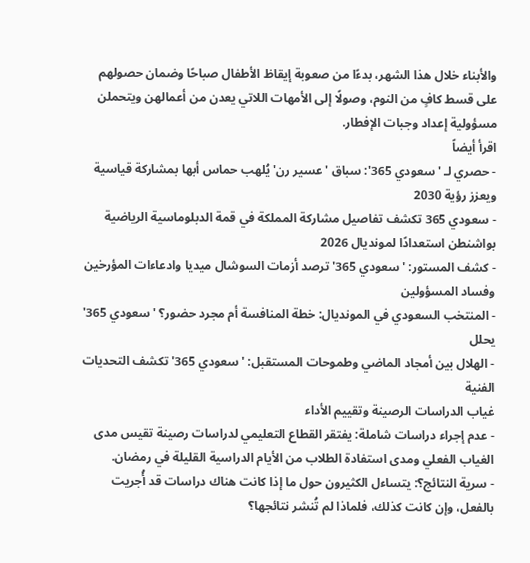والأبناء خلال هذا الشهر، بدءًا من صعوبة إيقاظ الأطفال صباحًا وضمان حصولهم على قسط كافٍ من النوم، وصولًا إلى الأمهات اللاتي يعدن من أعمالهن ويتحملن مسؤولية إعداد وجبات الإفطار.
اقرأ أيضاً
- حصري لـ 'سعودي 365': سباق 'عسير رن' يُلهب حماس أبها بمشاركة قياسية ويعزز رؤية 2030
- سعودي 365 تكشف تفاصيل مشاركة المملكة في قمة الدبلوماسية الرياضية بواشنطن استعدادًا لمونديال 2026
- كشف المستور: 'سعودي 365' ترصد أزمات السوشال ميديا وادعاءات المؤرخين وفساد المسؤولين
- المنتخب السعودي في المونديال: خطة المنافسة أم مجرد حضور؟ 'سعودي 365' يحلل
- الهلال بين أمجاد الماضي وطموحات المستقبل: 'سعودي 365' تكشف التحديات الفنية
غياب الدراسات الرصينة وتقييم الأداء
- عدم إجراء دراسات شاملة: يفتقر القطاع التعليمي لدراسات رصينة تقيس مدى الغياب الفعلي ومدى استفادة الطلاب من الأيام الدراسية القليلة في رمضان.
- سرية النتائج؟: يتساءل الكثيرون حول ما إذا كانت هناك دراسات قد أُجريت بالفعل، وإن كانت كذلك، فلماذا لم تُنشر نتائجها؟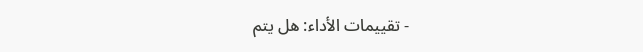- تقييمات الأداء: هل يتم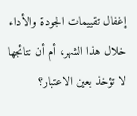إغفال تقييمات الجودة والأداء خلال هذا الشهر، أم أن نتائجها لا تؤخذ بعين الاعتبار؟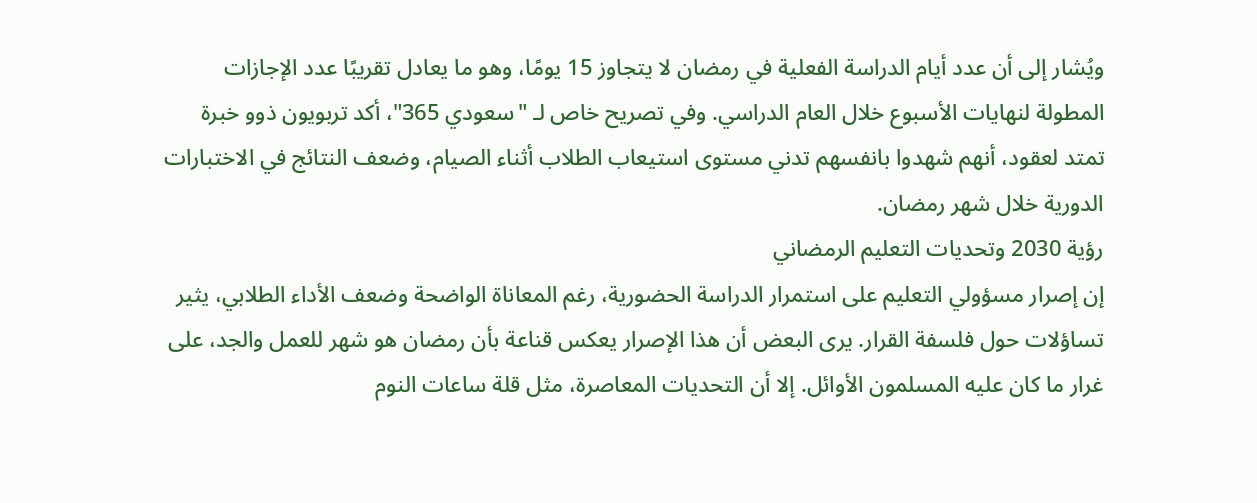ويُشار إلى أن عدد أيام الدراسة الفعلية في رمضان لا يتجاوز 15 يومًا، وهو ما يعادل تقريبًا عدد الإجازات المطولة لنهايات الأسبوع خلال العام الدراسي. وفي تصريح خاص لـ "سعودي 365"، أكد تربويون ذوو خبرة تمتد لعقود، أنهم شهدوا بانفسهم تدني مستوى استيعاب الطلاب أثناء الصيام، وضعف النتائج في الاختبارات الدورية خلال شهر رمضان.
رؤية 2030 وتحديات التعليم الرمضاني
إن إصرار مسؤولي التعليم على استمرار الدراسة الحضورية، رغم المعاناة الواضحة وضعف الأداء الطلابي، يثير تساؤلات حول فلسفة القرار. يرى البعض أن هذا الإصرار يعكس قناعة بأن رمضان هو شهر للعمل والجد، على غرار ما كان عليه المسلمون الأوائل. إلا أن التحديات المعاصرة، مثل قلة ساعات النوم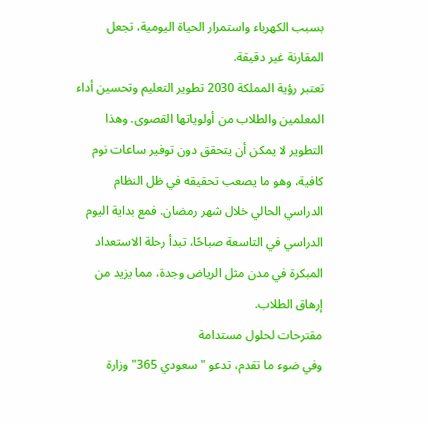بسبب الكهرباء واستمرار الحياة اليومية، تجعل المقارنة غير دقيقة.
تعتبر رؤية المملكة 2030 تطوير التعليم وتحسين أداء المعلمين والطلاب من أولوياتها القصوى. وهذا التطوير لا يمكن أن يتحقق دون توفير ساعات نوم كافية، وهو ما يصعب تحقيقه في ظل النظام الدراسي الحالي خلال شهر رمضان. فمع بداية اليوم الدراسي في التاسعة صباحًا، تبدأ رحلة الاستعداد المبكرة في مدن مثل الرياض وجدة، مما يزيد من إرهاق الطلاب.
مقترحات لحلول مستدامة
وفي ضوء ما تقدم، تدعو "سعودي 365" وزارة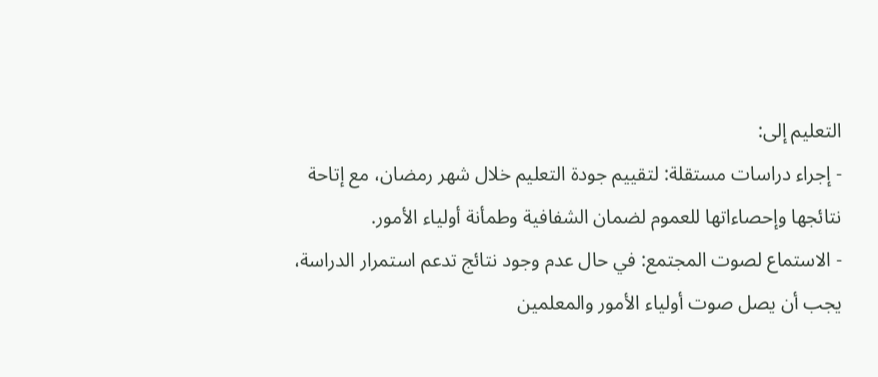التعليم إلى:
- إجراء دراسات مستقلة: لتقييم جودة التعليم خلال شهر رمضان، مع إتاحة نتائجها وإحصاءاتها للعموم لضمان الشفافية وطمأنة أولياء الأمور.
- الاستماع لصوت المجتمع: في حال عدم وجود نتائج تدعم استمرار الدراسة، يجب أن يصل صوت أولياء الأمور والمعلمين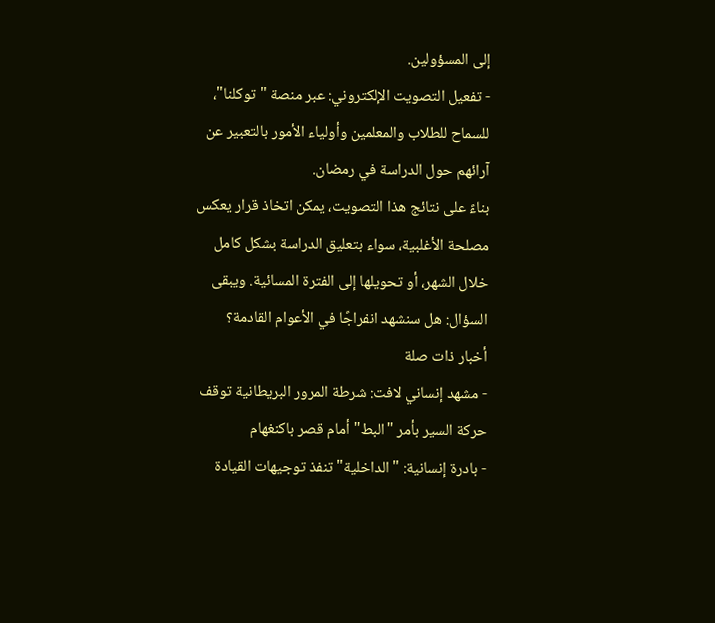إلى المسؤولين.
- تفعيل التصويت الإلكتروني: عبر منصة "توكلنا"، للسماح للطلاب والمعلمين وأولياء الأمور بالتعبير عن آرائهم حول الدراسة في رمضان.
بناءً على نتائج هذا التصويت، يمكن اتخاذ قرار يعكس مصلحة الأغلبية، سواء بتعليق الدراسة بشكل كامل خلال الشهر، أو تحويلها إلى الفترة المسائية. ويبقى السؤال: هل سنشهد انفراجًا في الأعوام القادمة؟
أخبار ذات صلة
- مشهد إنساني لافت: شرطة المرور البريطانية توقف حركة السير بأمر "البط" أمام قصر باكنغهام
- بادرة إنسانية: "الداخلية" تنفذ توجيهات القيادة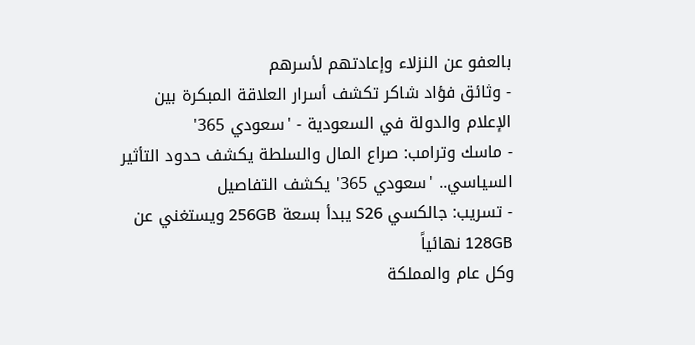بالعفو عن النزلاء وإعادتهم لأسرهم
- وثائق فؤاد شاكر تكشف أسرار العلاقة المبكرة بين الإعلام والدولة في السعودية - 'سعودي 365'
- ماسك وترامب: صراع المال والسلطة يكشف حدود التأثير السياسي.. 'سعودي 365' يكشف التفاصيل
- تسريب: جالكسي S26 يبدأ بسعة 256GB ويستغني عن 128GB نهائياً
وكل عام والمملكة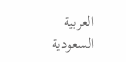العربية السعودية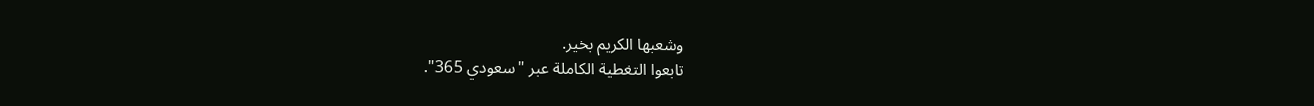وشعبها الكريم بخير.
تابعوا التغطية الكاملة عبر "سعودي 365".